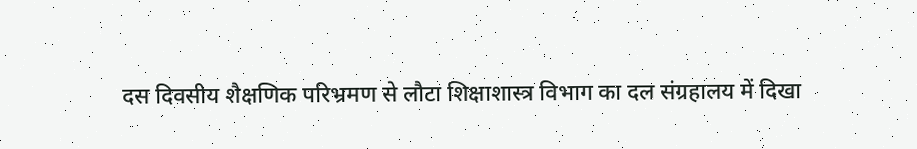दस दिवसीय शैक्षणिक परिभ्रमण से लौटा शिक्षाशास्त्र विभाग का दल संग्रहालय में दिखा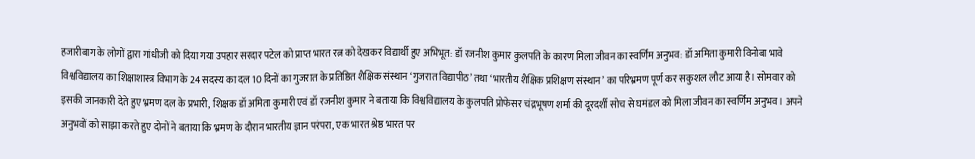हजारीबाग के लोगों द्वारा गांधीजी को दिया गया उपहार सरदार पटेल को प्राप्त भारत रत्न को देखकर विद्यार्थी हुए अभिभूत: डॉ रजनीश कुमार कुलपति के कारण मिला जीवन का स्वर्णिम अनुभव: डॉ अमिता कुमारी विनोबा भावे विश्वविद्यालय का शिक्षाशास्त्र विभाग के 24 सदस्य का दल 10 दिनों का गुजरात के प्रतिष्ठित शैक्षिक संस्थान ‘गुजरात विद्यापीठ’ तथा ‘भारतीय शैक्षिक प्रशिक्षण संस्थान’ का परिभ्रमण पूर्ण कर सकुशल लौट आया है। सोमवार को इसकी जानकारी देते हुए भ्रमण दल के प्रभारी, शिक्षक डॉ अमिता कुमारी एवं डॉ रजनीश कुमार ने बताया कि विश्वविद्यालय के कुलपति प्रोफेसर चंद्रभूषण शर्मा की दूरदर्शी सोच से घमंडल को मिला जीवन का स्वर्णिम अनुभव। अपने अनुभवों को साझा करते हुए दोनों ने बताया कि भ्रमण के दौरान भारतीय ज्ञान परंपरा, एक भारत श्रेष्ठ भारत पर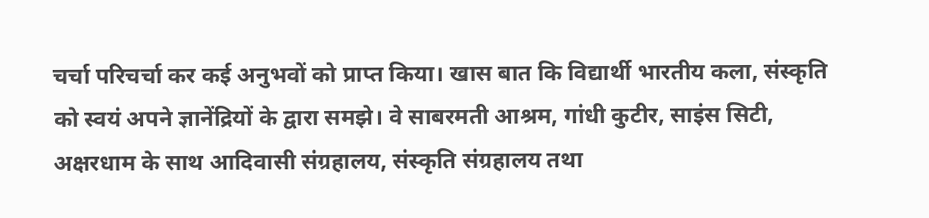चर्चा परिचर्चा कर कई अनुभवों को प्राप्त किया। खास बात कि विद्यार्थी भारतीय कला, संस्कृति को स्वयं अपने ज्ञानेंद्रियों के द्वारा समझे। वे साबरमती आश्रम, गांधी कुटीर, साइंस सिटी, अक्षरधाम के साथ आदिवासी संग्रहालय, संस्कृति संग्रहालय तथा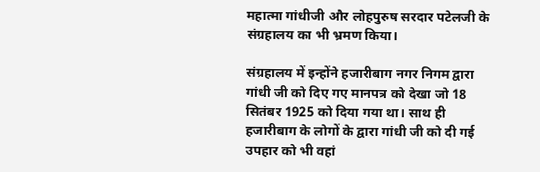महात्मा गांधीजी और लोहपुरुष सरदार पटेलजी के संग्रहालय का भी भ्रमण किया।

संग्रहालय में इन्होंने हजारीबाग नगर निगम द्वारा गांधी जी को दिए गए मानपत्र को देखा जो 18 सितंबर 1925 को दिया गया था। साथ ही हजारीबाग के लोगों के द्वारा गांधी जी को दी गई उपहार को भी वहां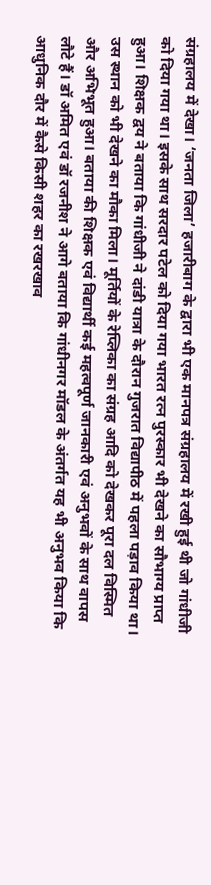संग्रहालय में देखा। ‘जनता जिला’ हजारीबाग के द्वारा भी एक मानपत्र संग्रहालय में रखी हुई थी जो गांधीजी को दिया गया था। इसके साथ सरदार पटेल को दिया गया भारत रत्न पुरस्कार भी देखने का सौभाग्य प्राप्त हुआ। शिक्षक द्वय ने बताया कि गांधीजी ने दांडी यात्रा के दौरान गुजरात विद्यापीठ में पहला पड़ाव किया था। उस स्थान को भी देखने का मौका मिला। मूर्तियों के रेप्लिका का संग्रह आदि को देखकर पूरा दल विस्मित और अभिभूत हुआ। बताया की शिक्षक एवं विद्यार्थी कई महत्वपूर्ण जानकारी एवं अनुभवों के साथ वापस लौटे हैं। डॉ अमित एवं डॉ रजनीश ने आगे बताया कि गांधीनगर मॉडल के अंतर्गत यह भी अनुभव किया कि आधुनिक दौर में कैसे किसी शहर का रखरखाव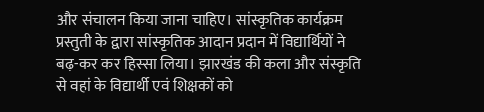और संचालन किया जाना चाहिए। सांस्कृतिक कार्यक्रम प्रस्तुती के द्वारा सांस्कृतिक आदान प्रदान में विद्यार्थियों ने बढ़-कर कर हिस्सा लिया। झारखंड की कला और संस्कृति से वहां के विद्यार्थी एवं शिक्षकों को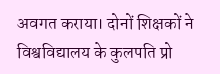अवगत कराया। दोनों शिक्षकों ने विश्वविद्यालय के कुलपति प्रो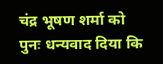चंद्र भूषण शर्मा को पुनः धन्यवाद दिया कि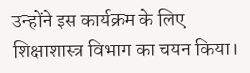उन्होंने इस कार्यक्रम के लिए शिक्षाशास्त्र विभाग का चयन किया।